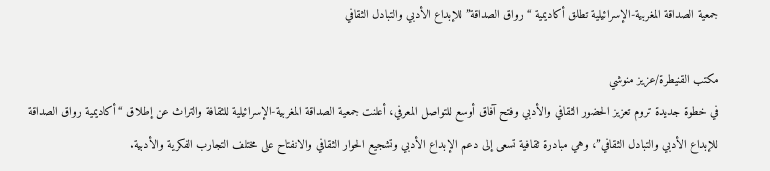جمعية الصداقة المغربية-الإسرائيلية تطلق أكاديمية “رواق الصداقة” للإبداع الأدبي والتبادل الثقافي

مكتب القنيطرة/عزيز منوشي
في خطوة جديدة تروم تعزيز الحضور الثقافي والأدبي وفتح آفاق أوسع للتواصل المعرفي، أعلنت جمعية الصداقة المغربية-الإسرائيلية للثقافة والتراث عن إطلاق “أكاديمية رواق الصداقة للإبداع الأدبي والتبادل الثقافي”، وهي مبادرة ثقافية تسعى إلى دعم الإبداع الأدبي وتشجيع الحوار الثقافي والانفتاح على مختلف التجارب الفكرية والأدبية.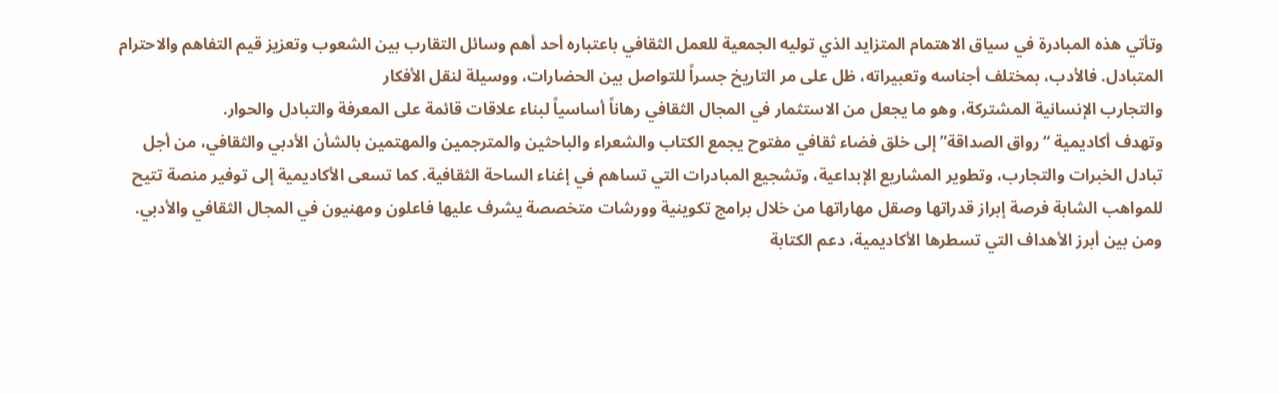وتأتي هذه المبادرة في سياق الاهتمام المتزايد الذي توليه الجمعية للعمل الثقافي باعتباره أحد أهم وسائل التقارب بين الشعوب وتعزيز قيم التفاهم والاحترام المتبادل. فالأدب، بمختلف أجناسه وتعبيراته، ظل على مر التاريخ جسراً للتواصل بين الحضارات، ووسيلة لنقل الأفكار
والتجارب الإنسانية المشتركة، وهو ما يجعل من الاستثمار في المجال الثقافي رهاناً أساسياً لبناء علاقات قائمة على المعرفة والتبادل والحوار.
وتهدف أكاديمية “رواق الصداقة” إلى خلق فضاء ثقافي مفتوح يجمع الكتاب والشعراء والباحثين والمترجمين والمهتمين بالشأن الأدبي والثقافي، من أجل تبادل الخبرات والتجارب، وتطوير المشاريع الإبداعية، وتشجيع المبادرات التي تساهم في إغناء الساحة الثقافية. كما تسعى الأكاديمية إلى توفير منصة تتيح للمواهب الشابة فرصة إبراز قدراتها وصقل مهاراتها من خلال برامج تكوينية وورشات متخصصة يشرف عليها فاعلون ومهنيون في المجال الثقافي والأدبي.
ومن بين أبرز الأهداف التي تسطرها الأكاديمية، دعم الكتابة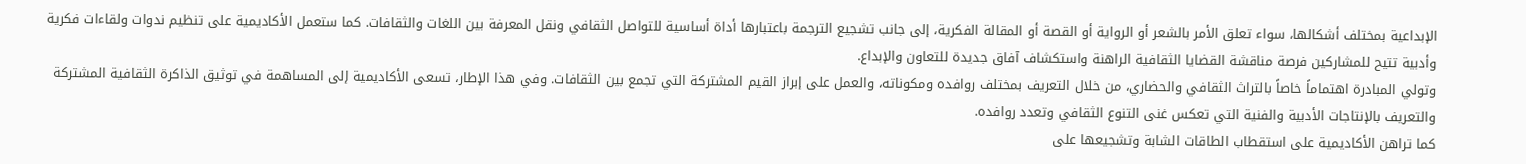الإبداعية بمختلف أشكالها، سواء تعلق الأمر بالشعر أو الرواية أو القصة أو المقالة الفكرية، إلى جانب تشجيع الترجمة باعتبارها أداة أساسية للتواصل الثقافي ونقل المعرفة بين اللغات والثقافات. كما ستعمل الأكاديمية على تنظيم ندوات ولقاءات فكرية وأدبية تتيح للمشاركين فرصة مناقشة القضايا الثقافية الراهنة واستكشاف آفاق جديدة للتعاون والإبداع.
وتولي المبادرة اهتماماً خاصاً بالتراث الثقافي والحضاري، من خلال التعريف بمختلف روافده ومكوناته، والعمل على إبراز القيم المشتركة التي تجمع بين الثقافات. وفي هذا الإطار، تسعى الأكاديمية إلى المساهمة في توثيق الذاكرة الثقافية المشتركة والتعريف بالإنتاجات الأدبية والفنية التي تعكس غنى التنوع الثقافي وتعدد روافده.
كما تراهن الأكاديمية على استقطاب الطاقات الشابة وتشجيعها على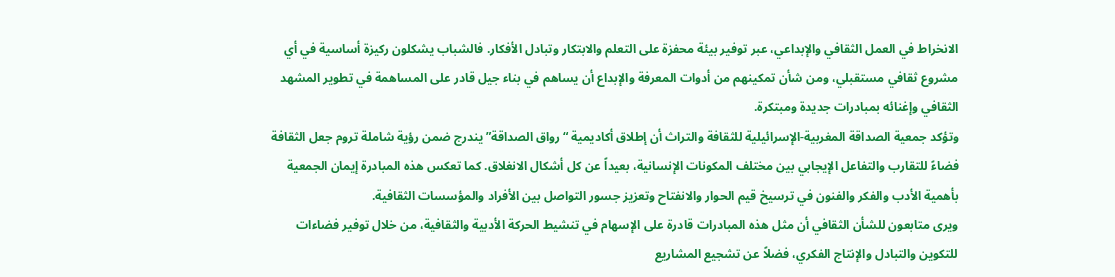الانخراط في العمل الثقافي والإبداعي، عبر توفير بيئة محفزة على التعلم والابتكار وتبادل الأفكار. فالشباب يشكلون ركيزة أساسية في أي مشروع ثقافي مستقبلي، ومن شأن تمكينهم من أدوات المعرفة والإبداع أن يساهم في بناء جيل قادر على المساهمة في تطوير المشهد الثقافي وإغنائه بمبادرات جديدة ومبتكرة.
وتؤكد جمعية الصداقة المغربية-الإسرائيلية للثقافة والتراث أن إطلاق أكاديمية “رواق الصداقة” يندرج ضمن رؤية شاملة تروم جعل الثقافة فضاءً للتقارب والتفاعل الإيجابي بين مختلف المكونات الإنسانية، بعيداً عن كل أشكال الانغلاق. كما تعكس هذه المبادرة إيمان الجمعية بأهمية الأدب والفكر والفنون في ترسيخ قيم الحوار والانفتاح وتعزيز جسور التواصل بين الأفراد والمؤسسات الثقافية.
ويرى متابعون للشأن الثقافي أن مثل هذه المبادرات قادرة على الإسهام في تنشيط الحركة الأدبية والثقافية، من خلال توفير فضاءات للتكوين والتبادل والإنتاج الفكري، فضلاً عن تشجيع المشاريع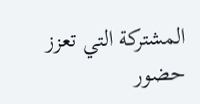المشتركة التي تعزز حضور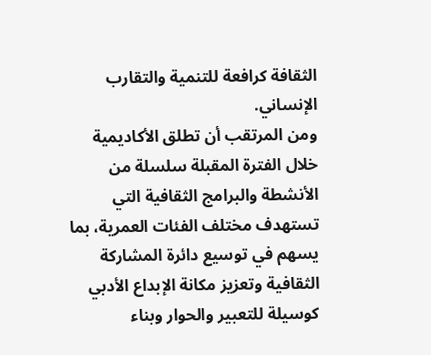الثقافة كرافعة للتنمية والتقارب الإنساني.
ومن المرتقب أن تطلق الأكاديمية خلال الفترة المقبلة سلسلة من الأنشطة والبرامج الثقافية التي تستهدف مختلف الفئات العمرية، بما يسهم في توسيع دائرة المشاركة الثقافية وتعزيز مكانة الإبداع الأدبي كوسيلة للتعبير والحوار وبناء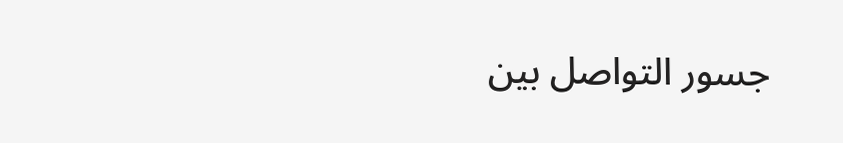جسور التواصل بين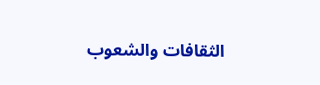الثقافات والشعوب